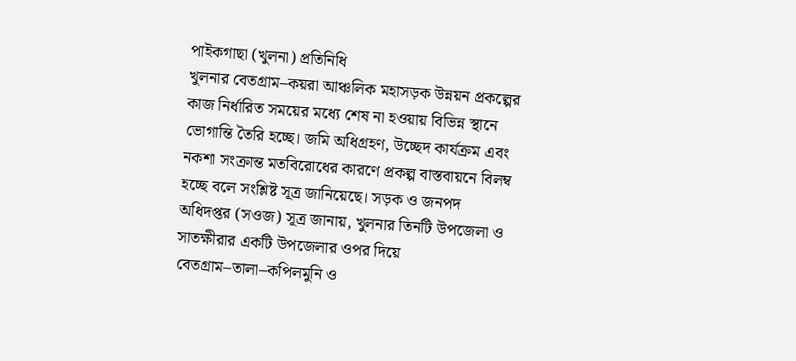পাইকগাছা (খুলনা) প্রতিনিধি
খুলনার বেতগ্রাম–কয়রা আঞ্চলিক মহাসড়ক উন্নয়ন প্রকল্পের কাজ নির্ধারিত সময়ের মধ্যে শেষ না হওয়ায় বিভিন্ন স্থানে ভোগান্তি তৈরি হচ্ছে। জমি অধিগ্রহণ, উচ্ছেদ কার্যক্রম এবং নকশা সংক্রান্ত মতবিরোধের কারণে প্রকল্প বাস্তবায়নে বিলম্ব হচ্ছে বলে সংশ্লিষ্ট সূত্র জানিয়েছে। সড়ক ও জনপদ অধিদপ্তর (সওজ) সূত্র জানায়, খুলনার তিনটি উপজেলা ও সাতক্ষীরার একটি উপজেলার ওপর দিয়ে বেতগ্রাম–তালা–কপিলমুনি ও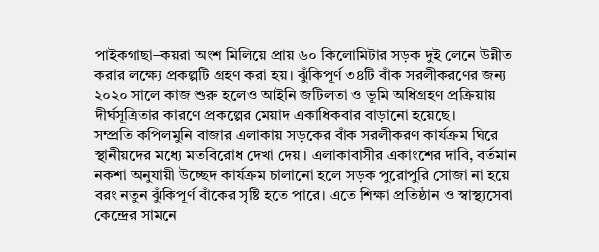পাইকগাছা–কয়রা অংশ মিলিয়ে প্রায় ৬০ কিলোমিটার সড়ক দুই লেনে উন্নীত করার লক্ষ্যে প্রকল্পটি গ্রহণ করা হয়। ঝুঁকিপূর্ণ ৩৪টি বাঁক সরলীকরণের জন্য ২০২০ সালে কাজ শুরু হলেও আইনি জটিলতা ও ভূমি অধিগ্রহণ প্রক্রিয়ায় দীর্ঘসূত্রিতার কারণে প্রকল্পের মেয়াদ একাধিকবার বাড়ানো হয়েছে।
সম্প্রতি কপিলমুনি বাজার এলাকায় সড়কের বাঁক সরলীকরণ কার্যক্রম ঘিরে স্থানীয়দের মধ্যে মতবিরোধ দেখা দেয়। এলাকাবাসীর একাংশের দাবি, বর্তমান নকশা অনুযায়ী উচ্ছেদ কার্যক্রম চালানো হলে সড়ক পুরোপুরি সোজা না হয়ে বরং নতুন ঝুঁকিপূর্ণ বাঁকের সৃষ্টি হতে পারে। এতে শিক্ষা প্রতিষ্ঠান ও স্বাস্থ্যসেবা কেন্দ্রের সামনে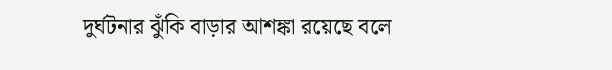দুর্ঘটনার ঝুঁকি বাড়ার আশঙ্কা রয়েছে বলে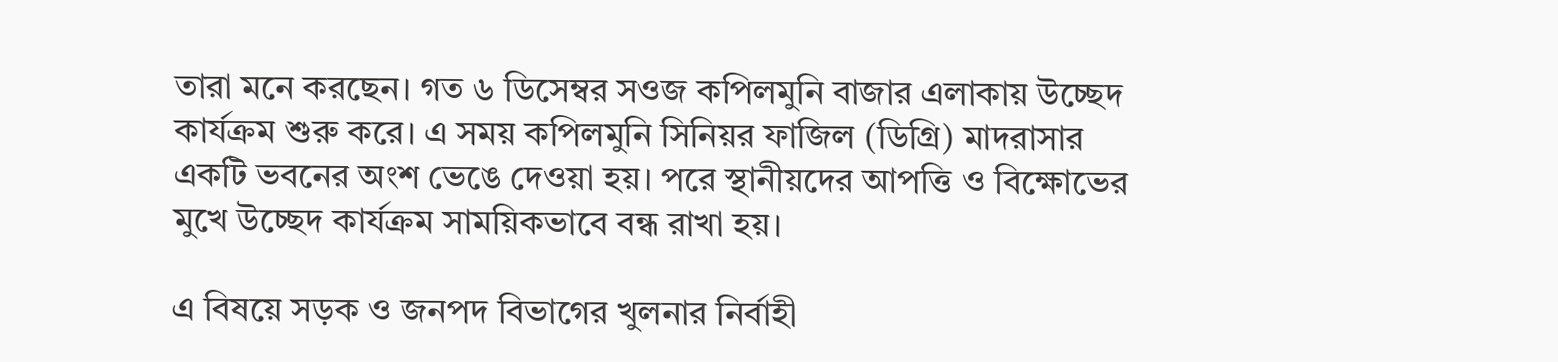তারা মনে করছেন। গত ৬ ডিসেম্বর সওজ কপিলমুনি বাজার এলাকায় উচ্ছেদ কার্যক্রম শুরু করে। এ সময় কপিলমুনি সিনিয়র ফাজিল (ডিগ্রি) মাদরাসার একটি ভবনের অংশ ভেঙে দেওয়া হয়। পরে স্থানীয়দের আপত্তি ও বিক্ষোভের মুখে উচ্ছেদ কার্যক্রম সাময়িকভাবে বন্ধ রাখা হয়।

এ বিষয়ে সড়ক ও জনপদ বিভাগের খুলনার নির্বাহী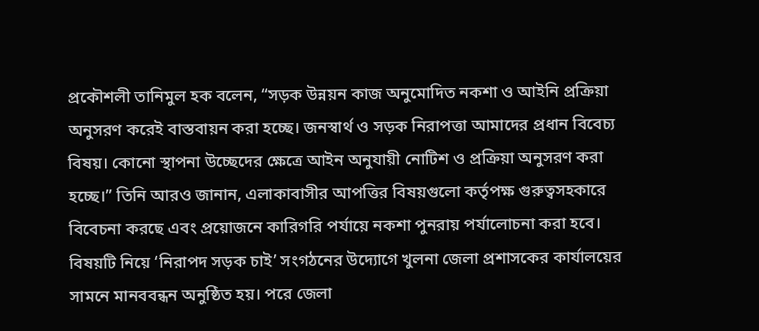প্রকৌশলী তানিমুল হক বলেন, “সড়ক উন্নয়ন কাজ অনুমোদিত নকশা ও আইনি প্রক্রিয়া অনুসরণ করেই বাস্তবায়ন করা হচ্ছে। জনস্বার্থ ও সড়ক নিরাপত্তা আমাদের প্রধান বিবেচ্য বিষয়। কোনো স্থাপনা উচ্ছেদের ক্ষেত্রে আইন অনুযায়ী নোটিশ ও প্রক্রিয়া অনুসরণ করা হচ্ছে।” তিনি আরও জানান, এলাকাবাসীর আপত্তির বিষয়গুলো কর্তৃপক্ষ গুরুত্বসহকারে বিবেচনা করছে এবং প্রয়োজনে কারিগরি পর্যায়ে নকশা পুনরায় পর্যালোচনা করা হবে। বিষয়টি নিয়ে ‘নিরাপদ সড়ক চাই’ সংগঠনের উদ্যোগে খুলনা জেলা প্রশাসকের কার্যালয়ের সামনে মানববন্ধন অনুষ্ঠিত হয়। পরে জেলা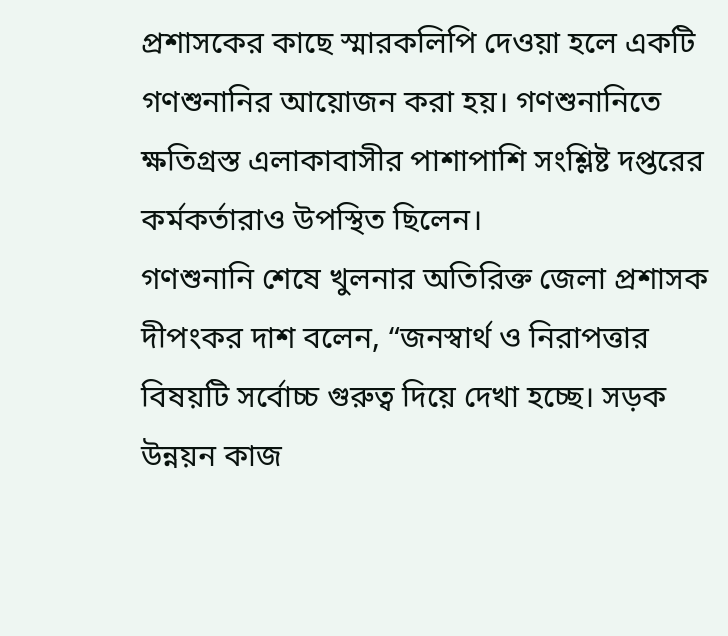প্রশাসকের কাছে স্মারকলিপি দেওয়া হলে একটি গণশুনানির আয়োজন করা হয়। গণশুনানিতে ক্ষতিগ্রস্ত এলাকাবাসীর পাশাপাশি সংশ্লিষ্ট দপ্তরের কর্মকর্তারাও উপস্থিত ছিলেন।
গণশুনানি শেষে খুলনার অতিরিক্ত জেলা প্রশাসক দীপংকর দাশ বলেন, “জনস্বার্থ ও নিরাপত্তার বিষয়টি সর্বোচ্চ গুরুত্ব দিয়ে দেখা হচ্ছে। সড়ক উন্নয়ন কাজ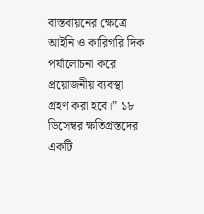বাস্তবায়নের ক্ষেত্রে আইনি ও কারিগরি দিক পর্যালোচনা করে প্রয়োজনীয় ব্যবস্থা গ্রহণ করা হবে।” ১৮ ডিসেম্বর ক্ষতিগ্রস্তদের একটি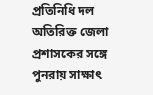প্রতিনিধি দল অতিরিক্ত জেলা প্রশাসকের সঙ্গে পুনরায় সাক্ষাৎ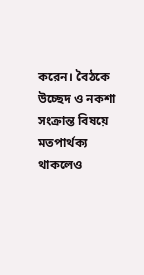করেন। বৈঠকে উচ্ছেদ ও নকশা সংক্রান্ত বিষয়ে মতপার্থক্য থাকলেও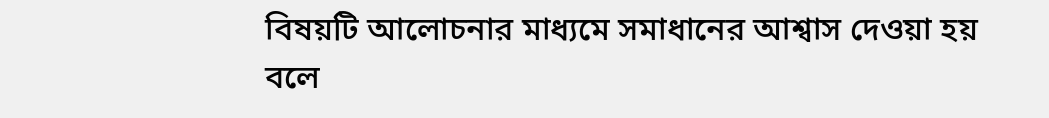বিষয়টি আলোচনার মাধ্যমে সমাধানের আশ্বাস দেওয়া হয় বলে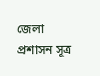জেলা প্রশাসন সূত্র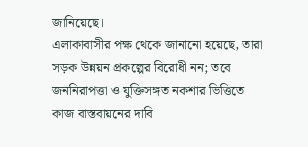জানিয়েছে।
এলাকাবাসীর পক্ষ থেকে জানানো হয়েছে, তারা সড়ক উন্নয়ন প্রকল্পের বিরোধী নন; তবে জননিরাপত্তা ও যুক্তিসঙ্গত নকশার ভিত্তিতে কাজ বাস্তবায়নের দাবি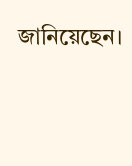জানিয়েছেন।